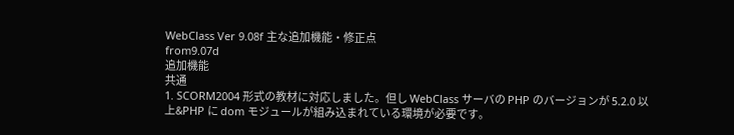WebClass Ver 9.08f 主な追加機能・修正点
from9.07d
追加機能
共通
1. SCORM2004 形式の教材に対応しました。但し WebClass サーバの PHP のバージョンが 5.2.0 以上&PHP に dom モジュールが組み込まれている環境が必要です。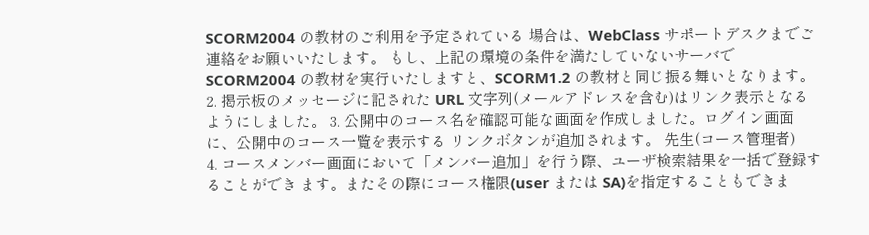SCORM2004 の教材のご利用を予定されている 場合は、WebClass サポートデスクまでご連絡をお願いいたします。 もし、上記の環境の条件を満たしていないサーバで SCORM2004 の教材を実行いたしますと、SCORM1.2 の教材と同じ振る舞いとなります。 2. 掲示板のメッセージに記された URL 文字列(メールアドレスを含む)はリンク表示となるようにしました。 3. 公開中のコース名を確認可能な画面を作成しました。ログイン画面に、公開中のコース一覧を表示する リンクボタンが追加されます。 先生(コース管理者)
4. コースメンバー画面において「メンバー追加」を行う際、ユーザ検索結果を一括で登録することができ ます。またその際にコース権限(user または SA)を指定することもできま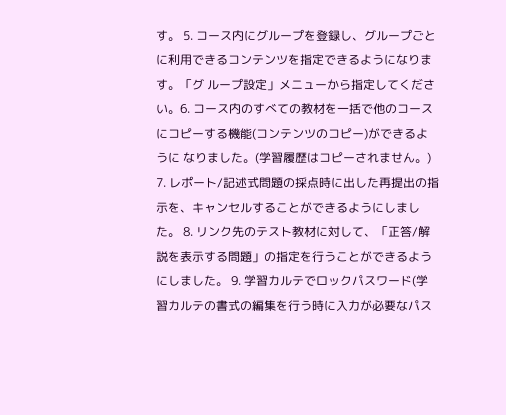す。 5. コース内にグループを登録し、グループごとに利用できるコンテンツを指定できるようになります。「グ ループ設定」メニューから指定してください。6. コース内のすべての教材を一括で他のコースにコピーする機能(コンテンツのコピー)ができるように なりました。(学習履歴はコピーされません。) 7. レポート/記述式問題の採点時に出した再提出の指示を、キャンセルすることができるようにしました。 8. リンク先のテスト教材に対して、「正答/解説を表示する問題」の指定を行うことができるようにしました。 9. 学習カルテでロックパスワード(学習カルテの書式の編集を行う時に入力が必要なパス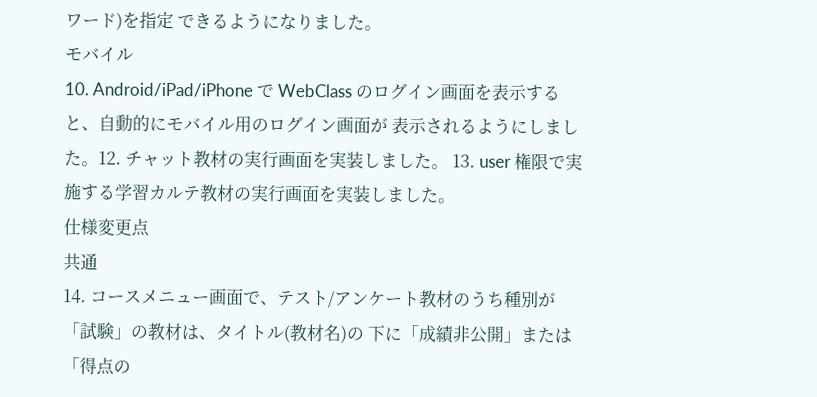ワード)を指定 できるようになりました。
モバイル
10. Android/iPad/iPhone で WebClass のログイン画面を表示すると、自動的にモバイル用のログイン画面が 表示されるようにしました。12. チャット教材の実行画面を実装しました。 13. user 権限で実施する学習カルテ教材の実行画面を実装しました。
仕様変更点
共通
14. コースメニュー画面で、テスト/アンケート教材のうち種別が「試験」の教材は、タイトル(教材名)の 下に「成績非公開」または「得点の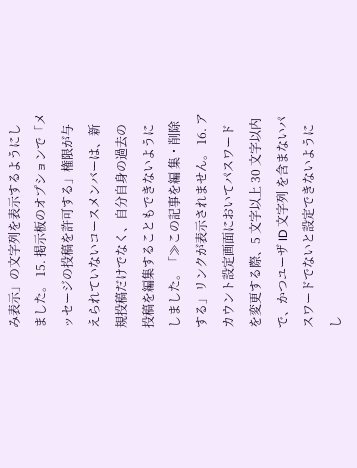み表示」の文字列を表示するようにしました。 15. 掲示板のオプションで「メッセージの投稿を許可する」権限が与えられていないコースメンバーは、新 規投稿だけでなく、自分自身の過去の投稿を編集することもできないようにしました。「≫この記事を編 集・削除する」リンクが表示されません。 16. アカウント設定画面においてパスワードを変更する際、5 文字以上 30 文字以内で、かつユーザ ID 文字列 を含まないパスワードでないと設定できないようにし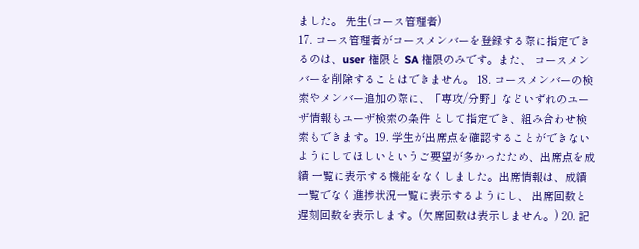ました。 先生(コース管理者)
17. コース管理者がコースメンバーを登録する際に指定できるのは、user 権限と SA 権限のみです。また、 コースメンバーを削除することはできません。 18. コースメンバーの検索やメンバー追加の際に、「専攻/分野」などいずれのユーザ情報もユーザ検索の条件 として指定でき、組み合わせ検索もできます。19. 学生が出席点を確認することができないようにしてほしいというご要望が多かったため、出席点を成績 一覧に表示する機能をなくしました。出席情報は、成績一覧でなく進捗状況一覧に表示するようにし、 出席回数と遅刻回数を表示します。(欠席回数は表示しません。) 20. 記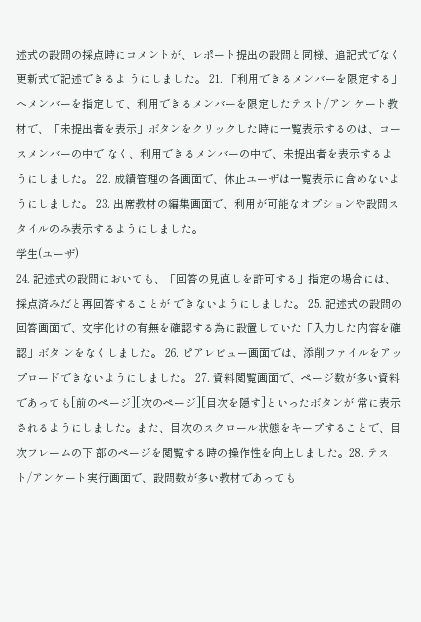述式の設問の採点時にコメントが、レポート提出の設問と同様、追記式でなく更新式で記述できるよ うにしました。 21. 「利用できるメンバーを限定する」へメンバーを指定して、利用できるメンバーを限定したテスト/アン ケート教材で、「未提出者を表示」ボタンをクリックした時に一覧表示するのは、コースメンバーの中で なく、利用できるメンバーの中で、未提出者を表示するようにしました。 22. 成績管理の各画面で、休止ユーザは一覧表示に含めないようにしました。 23. 出席教材の編集画面で、利用が可能なオプションや設問スタイルのみ表示するようにしました。
学生(ユーザ)
24. 記述式の設問においても、「回答の見直しを許可する」指定の場合には、採点済みだと再回答することが できないようにしました。 25. 記述式の設問の回答画面で、文字化けの有無を確認する為に設置していた「入力した内容を確認」ボタ ンをなくしました。 26. ピアレビュー画面では、添削ファイルをアップロードできないようにしました。 27. 資料閲覧画面で、ページ数が多い資料であっても[前のページ][次のページ][目次を隠す]といったボタンが 常に表示されるようにしました。また、目次のスクロール状態をキープすることで、目次フレームの下 部のページを閲覧する時の操作性を向上しました。28. テスト/アンケート実行画面で、設問数が多い教材であっても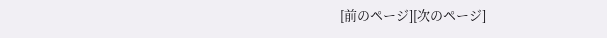[前のページ][次のページ]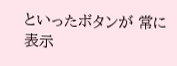といったボタンが 常に表示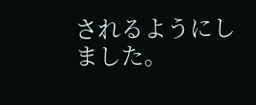されるようにしました。